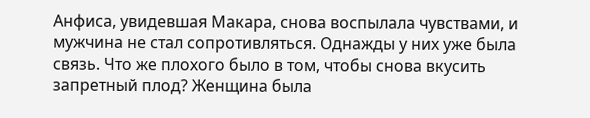Анфиса, увидевшая Макара, снова воспылала чувствами, и мужчина не стал сопротивляться. Однажды у них уже была связь. Что же плохого было в том, чтобы снова вкусить запретный плод? Женщина была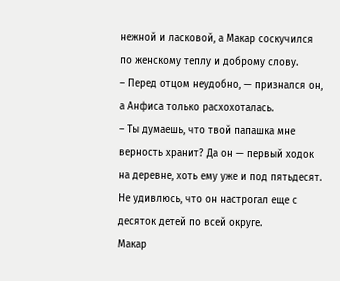нежной и ласковой, а Макар соскучился по женскому теплу и доброму слову.
– Перед отцом неудобно, — признался он, а Анфиса только расхохоталась.
– Ты думаешь, что твой папашка мне верность хранит? Да он — первый ходок на деревне, хоть ему уже и под пятьдесят. Не удивлюсь, что он настрогал еще с десяток детей по всей округе.
Макар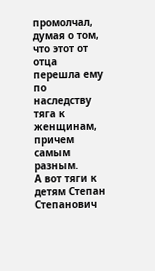промолчал, думая о том, что этот от отца перешла ему по наследству тяга к женщинам, причем самым разным.
А вот тяги к детям Степан Степанович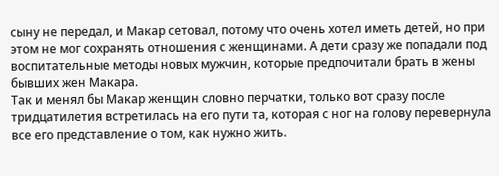сыну не передал, и Макар сетовал, потому что очень хотел иметь детей, но при этом не мог сохранять отношения с женщинами. А дети сразу же попадали под воспитательные методы новых мужчин, которые предпочитали брать в жены бывших жен Макара.
Так и менял бы Макар женщин словно перчатки, только вот сразу после тридцатилетия встретилась на его пути та, которая с ног на голову перевернула все его представление о том, как нужно жить.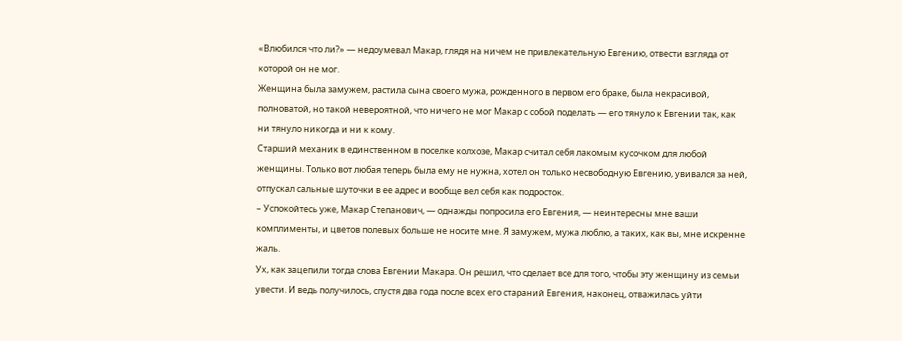«Влюбился что ли?» — недоумевал Макар, глядя на ничем не привлекательную Евгению, отвести взгляда от которой он не мог.
Женщина была замужем, растила сына своего мужа, рожденного в первом его браке, была некрасивой, полноватой, но такой невероятной, что ничего не мог Макар с собой поделать — его тянуло к Евгении так, как ни тянуло никогда и ни к кому.
Старший механик в единственном в поселке колхозе, Макар считал себя лакомым кусочком для любой женщины. Только вот любая теперь была ему не нужна, хотел он только несвободную Евгению, увивался за ней, отпускал сальные шуточки в ее адрес и вообще вел себя как подросток.
– Успокойтесь уже, Макар Степанович, — однажды попросила его Евгения, — неинтересны мне ваши комплименты, и цветов полевых больше не носите мне. Я замужем, мужа люблю, а таких, как вы, мне искренне жаль.
Ух, как зацепили тогда слова Евгении Макара. Он решил, что сделает все для того, чтобы эту женщину из семьи увести. И ведь получилось, спустя два года после всех его стараний Евгения, наконец, отважилась уйти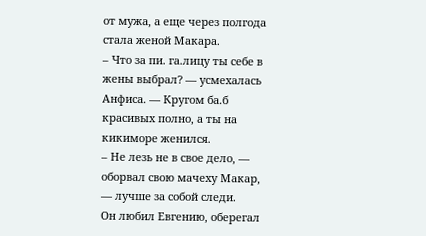от мужа, а еще через полгода стала женой Макара.
– Что за пи. га.лицу ты себе в жены выбрал? — усмехалась Анфиса. — Кругом ба.б красивых полно, а ты на кикиморе женился.
– Не лезь не в свое дело, — оборвал свою мачеху Макар, — лучше за собой следи.
Он любил Евгению, оберегал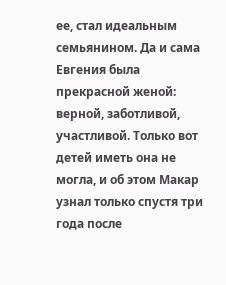ее, стал идеальным семьянином. Да и сама Евгения была прекрасной женой: верной, заботливой, участливой. Только вот детей иметь она не могла, и об этом Макар узнал только спустя три года после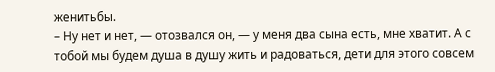женитьбы.
– Ну нет и нет, — отозвался он, — у меня два сына есть, мне хватит. А с тобой мы будем душа в душу жить и радоваться, дети для этого совсем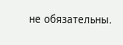не обязательны.